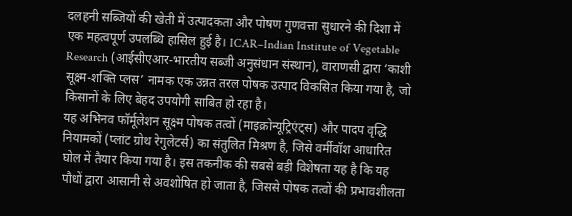दलहनी सब्जियों की खेती में उत्पादकता और पोषण गुणवत्ता सुधारने की दिशा में एक महत्वपूर्ण उपलब्धि हासिल हुई है। ICAR–Indian Institute of Vegetable Research (आईसीएआर-भारतीय सब्जी अनुसंधान संस्थान), वाराणसी द्वारा ‘काशी सूक्ष्म-शक्ति प्लस’ नामक एक उन्नत तरल पोषक उत्पाद विकसित किया गया है, जो किसानों के लिए बेहद उपयोगी साबित हो रहा है।
यह अभिनव फॉर्मूलेशन सूक्ष्म पोषक तत्वों (माइक्रोन्यूट्रिएंट्स) और पादप वृद्धि नियामकों (प्लांट ग्रोथ रेगुलेटर्स) का संतुलित मिश्रण है, जिसे वर्मीवॉश आधारित घोल में तैयार किया गया है। इस तकनीक की सबसे बड़ी विशेषता यह है कि यह पौधों द्वारा आसानी से अवशोषित हो जाता है, जिससे पोषक तत्वों की प्रभावशीलता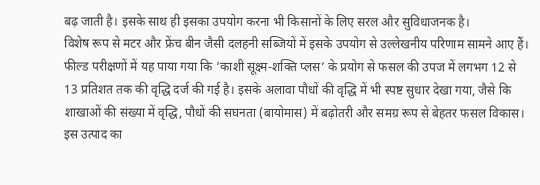बढ़ जाती है। इसके साथ ही इसका उपयोग करना भी किसानों के लिए सरल और सुविधाजनक है।
विशेष रूप से मटर और फ्रेंच बीन जैसी दलहनी सब्जियों में इसके उपयोग से उल्लेखनीय परिणाम सामने आए हैं। फील्ड परीक्षणों में यह पाया गया कि ‘काशी सूक्ष्म-शक्ति प्लस’ के प्रयोग से फसल की उपज में लगभग 12 से 13 प्रतिशत तक की वृद्धि दर्ज की गई है। इसके अलावा पौधों की वृद्धि में भी स्पष्ट सुधार देखा गया, जैसे कि शाखाओं की संख्या में वृद्धि, पौधों की सघनता (बायोमास) में बढ़ोतरी और समग्र रूप से बेहतर फसल विकास।
इस उत्पाद का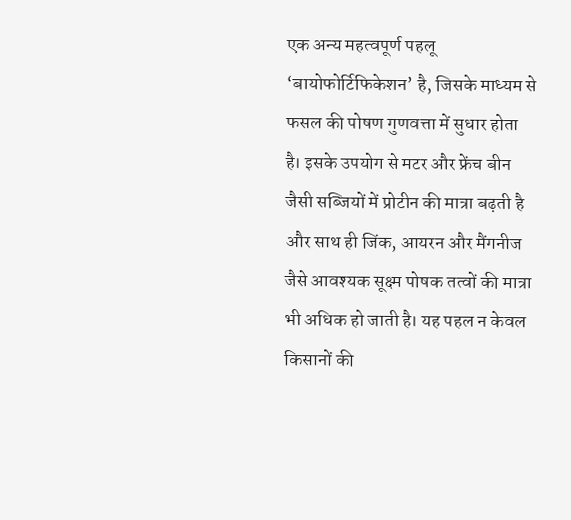एक अन्य महत्वपूर्ण पहलू ‘बायोफोर्टिफिकेशन’ है, जिसके माध्यम से फसल की पोषण गुणवत्ता में सुधार होता है। इसके उपयोग से मटर और फ्रेंच बीन जैसी सब्जियों में प्रोटीन की मात्रा बढ़ती है और साथ ही जिंक, आयरन और मैंगनीज जैसे आवश्यक सूक्ष्म पोषक तत्वों की मात्रा भी अधिक हो जाती है। यह पहल न केवल किसानों की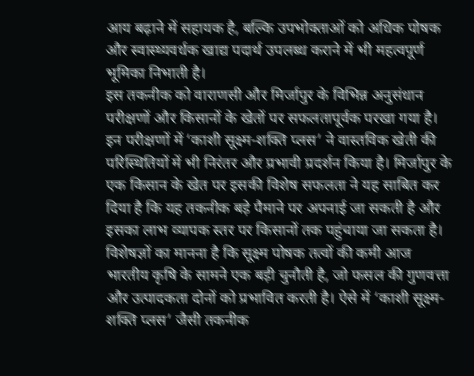आय बढ़ाने में सहायक है, बल्कि उपभोक्ताओं को अधिक पोषक और स्वास्थ्यवर्धक खाद्य पदार्थ उपलब्ध कराने में भी महत्वपूर्ण भूमिका निभाती है।
इस तकनीक को वाराणसी और मिर्जापुर के विभिन्न अनुसंधान परीक्षणों और किसानों के खेतों पर सफलतापूर्वक परखा गया है। इन परीक्षणों में ‘काशी सूक्ष्म-शक्ति प्लस’ ने वास्तविक खेती की परिस्थितियों में भी निरंतर और प्रभावी प्रदर्शन किया है। मिर्जापुर के एक किसान के खेत पर इसकी विशेष सफलता ने यह साबित कर दिया है कि यह तकनीक बड़े पैमाने पर अपनाई जा सकती है और इसका लाभ व्यापक स्तर पर किसानों तक पहुंचाया जा सकता है।
विशेषज्ञों का मानना है कि सूक्ष्म पोषक तत्वों की कमी आज भारतीय कृषि के सामने एक बड़ी चुनौती है, जो फसल की गुणवत्ता और उत्पादकता दोनों को प्रभावित करती है। ऐसे में ‘काशी सूक्ष्म-शक्ति प्लस’ जैसी तकनीक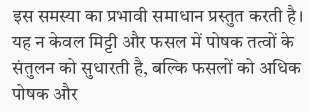इस समस्या का प्रभावी समाधान प्रस्तुत करती है। यह न केवल मिट्टी और फसल में पोषक तत्वों के संतुलन को सुधारती है, बल्कि फसलों को अधिक पोषक और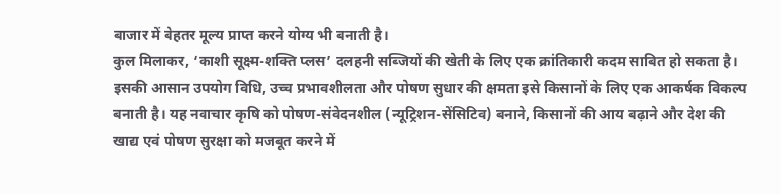बाजार में बेहतर मूल्य प्राप्त करने योग्य भी बनाती है।
कुल मिलाकर, ‘काशी सूक्ष्म-शक्ति प्लस’ दलहनी सब्जियों की खेती के लिए एक क्रांतिकारी कदम साबित हो सकता है। इसकी आसान उपयोग विधि, उच्च प्रभावशीलता और पोषण सुधार की क्षमता इसे किसानों के लिए एक आकर्षक विकल्प बनाती है। यह नवाचार कृषि को पोषण-संवेदनशील (न्यूट्रिशन-सेंसिटिव) बनाने, किसानों की आय बढ़ाने और देश की खाद्य एवं पोषण सुरक्षा को मजबूत करने में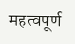महत्वपूर्ण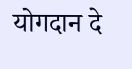योगदान दे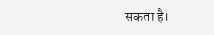सकता है।